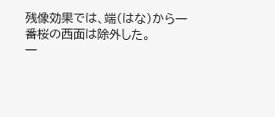残像効果では、端(はな)から一番桜の西面は除外した。
一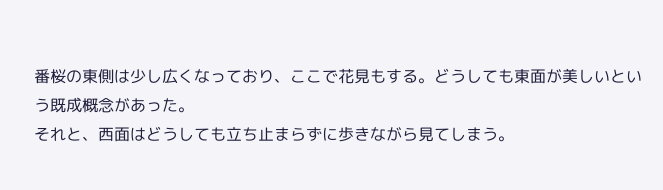番桜の東側は少し広くなっており、ここで花見もする。どうしても東面が美しいという既成概念があった。
それと、西面はどうしても立ち止まらずに歩きながら見てしまう。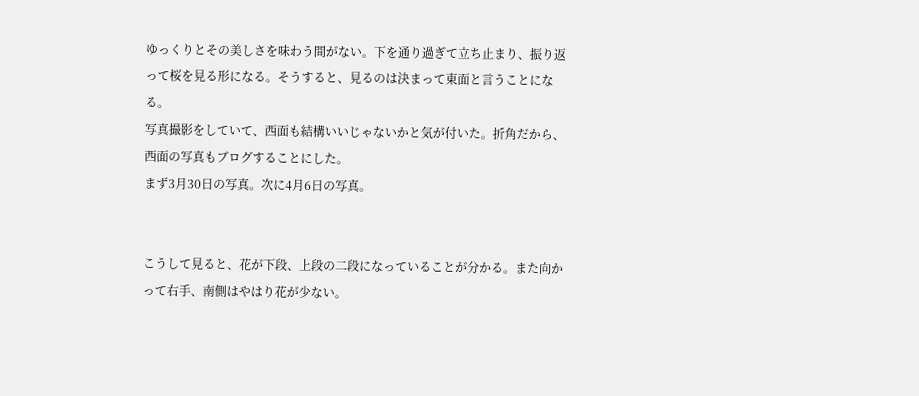ゆっくりとその美しさを味わう間がない。下を通り過ぎて立ち止まり、振り返って桜を見る形になる。そうすると、見るのは決まって東面と言うことになる。
写真撮影をしていて、西面も結構いいじゃないかと気が付いた。折角だから、西面の写真もブログすることにした。
まず3月30日の写真。次に4月6日の写真。


こうして見ると、花が下段、上段の二段になっていることが分かる。また向かって右手、南側はやはり花が少ない。